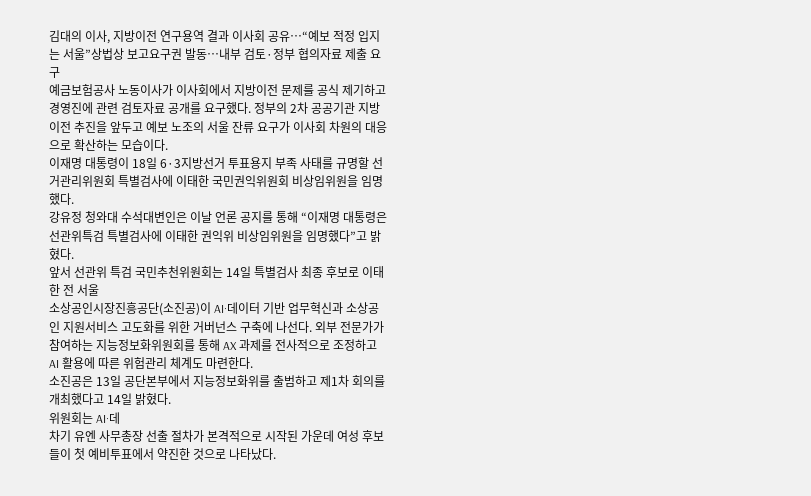김대의 이사, 지방이전 연구용역 결과 이사회 공유…“예보 적정 입지는 서울”상법상 보고요구권 발동…내부 검토·정부 협의자료 제출 요구
예금보험공사 노동이사가 이사회에서 지방이전 문제를 공식 제기하고 경영진에 관련 검토자료 공개를 요구했다. 정부의 2차 공공기관 지방이전 추진을 앞두고 예보 노조의 서울 잔류 요구가 이사회 차원의 대응으로 확산하는 모습이다.
이재명 대통령이 18일 6·3지방선거 투표용지 부족 사태를 규명할 선거관리위원회 특별검사에 이태한 국민권익위원회 비상임위원을 임명했다.
강유정 청와대 수석대변인은 이날 언론 공지를 통해 “이재명 대통령은 선관위특검 특별검사에 이태한 권익위 비상임위원을 임명했다”고 밝혔다.
앞서 선관위 특검 국민추천위원회는 14일 특별검사 최종 후보로 이태한 전 서울
소상공인시장진흥공단(소진공)이 AI·데이터 기반 업무혁신과 소상공인 지원서비스 고도화를 위한 거버넌스 구축에 나선다. 외부 전문가가 참여하는 지능정보화위원회를 통해 AX 과제를 전사적으로 조정하고 AI 활용에 따른 위험관리 체계도 마련한다.
소진공은 13일 공단본부에서 지능정보화위를 출범하고 제1차 회의를 개최했다고 14일 밝혔다.
위원회는 AI·데
차기 유엔 사무총장 선출 절차가 본격적으로 시작된 가운데 여성 후보들이 첫 예비투표에서 약진한 것으로 나타났다.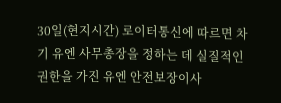30일(현지시간) 로이터통신에 따르면 차기 유엔 사무총장을 정하는 데 실질적인 권한을 가진 유엔 안전보장이사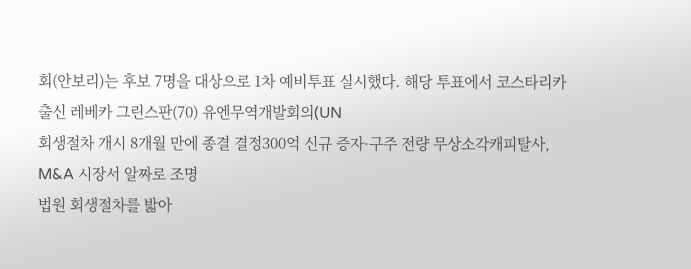회(안보리)는 후보 7명을 대상으로 1차 예비투표 실시했다. 해당 투표에서 코스타리카 출신 레베카 그린스판(70) 유엔무역개발회의(UN
회생절차 개시 8개월 만에 종결 결정300억 신규 증자·구주 전량 무상소각캐피탈사, M&A 시장서 알짜로 조명
법원 회생절차를 밟아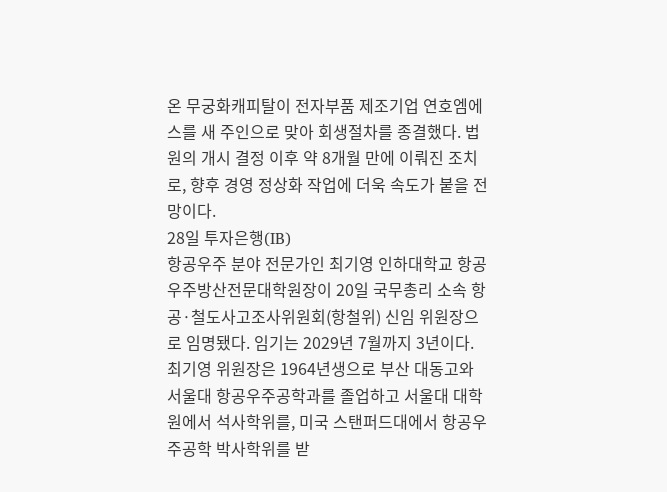온 무궁화캐피탈이 전자부품 제조기업 연호엠에스를 새 주인으로 맞아 회생절차를 종결했다. 법원의 개시 결정 이후 약 8개월 만에 이뤄진 조치로, 향후 경영 정상화 작업에 더욱 속도가 붙을 전망이다.
28일 투자은행(IB)
항공우주 분야 전문가인 최기영 인하대학교 항공우주방산전문대학원장이 20일 국무총리 소속 항공·철도사고조사위원회(항철위) 신임 위원장으로 임명됐다. 임기는 2029년 7월까지 3년이다.
최기영 위원장은 1964년생으로 부산 대동고와 서울대 항공우주공학과를 졸업하고 서울대 대학원에서 석사학위를, 미국 스탠퍼드대에서 항공우주공학 박사학위를 받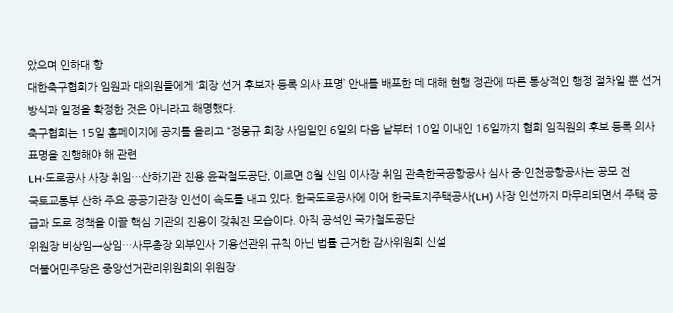았으며 인하대 항
대한축구협회가 임원과 대의원들에게 ‘회장 선거 후보자 등록 의사 표명’ 안내를 배포한 데 대해 현행 정관에 따른 통상적인 행정 절차일 뿐 선거 방식과 일정을 확정한 것은 아니라고 해명했다.
축구협회는 15일 홈페이지에 공지를 올리고 “정몽규 회장 사임일인 6일의 다음 날부터 10일 이내인 16일까지 협회 임직원의 후보 등록 의사 표명을 진행해야 해 관련
LH·도로공사 사장 취임…산하기관 진용 윤곽철도공단, 이르면 8월 신임 이사장 취임 관측한국공항공사 심사 중·인천공항공사는 공모 전
국토교통부 산하 주요 공공기관장 인선이 속도를 내고 있다. 한국도로공사에 이어 한국토지주택공사(LH) 사장 인선까지 마무리되면서 주택 공급과 도로 정책을 이끌 핵심 기관의 진용이 갖춰진 모습이다. 아직 공석인 국가철도공단
위원장 비상임→상임…사무총장 외부인사 기용선관위 규칙 아닌 법률 근거한 감사위원회 신설
더불어민주당은 중앙선거관리위원회의 위원장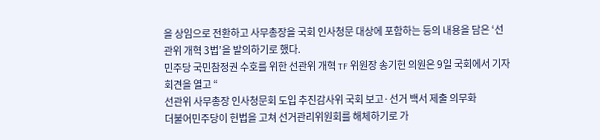을 상임으로 전환하고 사무총장을 국회 인사청문 대상에 포함하는 등의 내용을 담은 ‘선관위 개혁 3법’을 발의하기로 했다.
민주당 국민참정권 수호를 위한 선관위 개혁 TF 위원장 송기헌 의원은 9일 국회에서 기자회견을 열고 “
선관위 사무총장 인사청문회 도입 추진감사위 국회 보고·선거 백서 제출 의무화
더불어민주당이 헌법을 고쳐 선거관리위원회를 해체하기로 가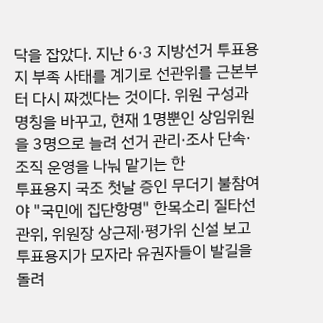닥을 잡았다. 지난 6·3 지방선거 투표용지 부족 사태를 계기로 선관위를 근본부터 다시 짜겠다는 것이다. 위원 구성과 명칭을 바꾸고, 현재 1명뿐인 상임위원을 3명으로 늘려 선거 관리·조사 단속·조직 운영을 나눠 맡기는 한
투표용지 국조 첫날 증인 무더기 불참여야 "국민에 집단항명" 한목소리 질타선관위, 위원장 상근제·평가위 신설 보고
투표용지가 모자라 유권자들이 발길을 돌려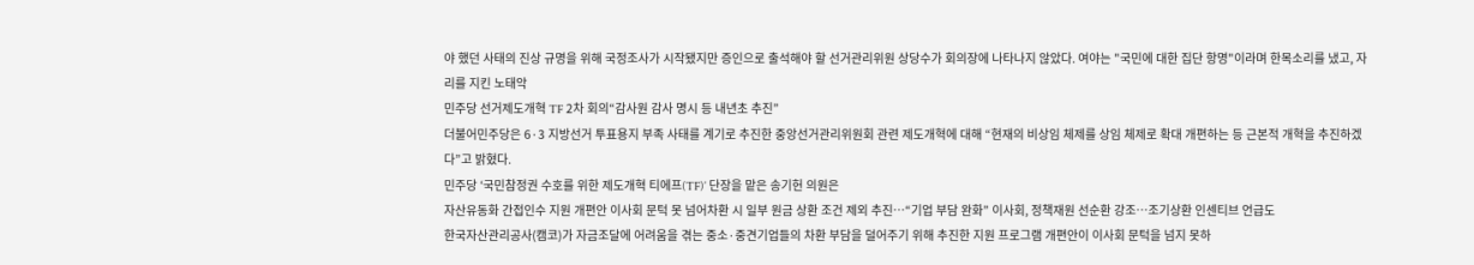야 했던 사태의 진상 규명을 위해 국정조사가 시작됐지만 증인으로 출석해야 할 선거관리위원 상당수가 회의장에 나타나지 않았다. 여야는 "국민에 대한 집단 항명"이라며 한목소리를 냈고, 자리를 지킨 노태악
민주당 선거제도개혁 TF 2차 회의“감사원 감사 명시 등 내년초 추진”
더불어민주당은 6·3 지방선거 투표용지 부족 사태를 계기로 추진한 중앙선거관리위원회 관련 제도개혁에 대해 “현재의 비상임 체제를 상임 체제로 확대 개편하는 등 근본적 개혁을 추진하겠다”고 밝혔다.
민주당 ‘국민참정권 수호를 위한 제도개혁 티에프(TF)’ 단장을 맡은 송기헌 의원은
자산유동화 간접인수 지원 개편안 이사회 문턱 못 넘어차환 시 일부 원금 상환 조건 제외 추진⋯“기업 부담 완화” 이사회, 정책재원 선순환 강조⋯조기상환 인센티브 언급도
한국자산관리공사(캠코)가 자금조달에 어려움을 겪는 중소·중견기업들의 차환 부담을 덜어주기 위해 추진한 지원 프로그램 개편안이 이사회 문턱을 넘지 못하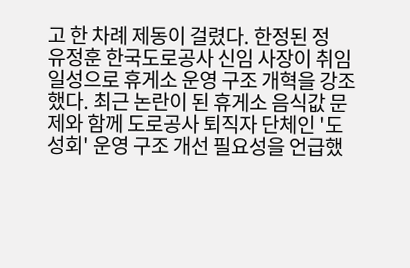고 한 차례 제동이 걸렸다. 한정된 정
유정훈 한국도로공사 신임 사장이 취임 일성으로 휴게소 운영 구조 개혁을 강조했다. 최근 논란이 된 휴게소 음식값 문제와 함께 도로공사 퇴직자 단체인 '도성회' 운영 구조 개선 필요성을 언급했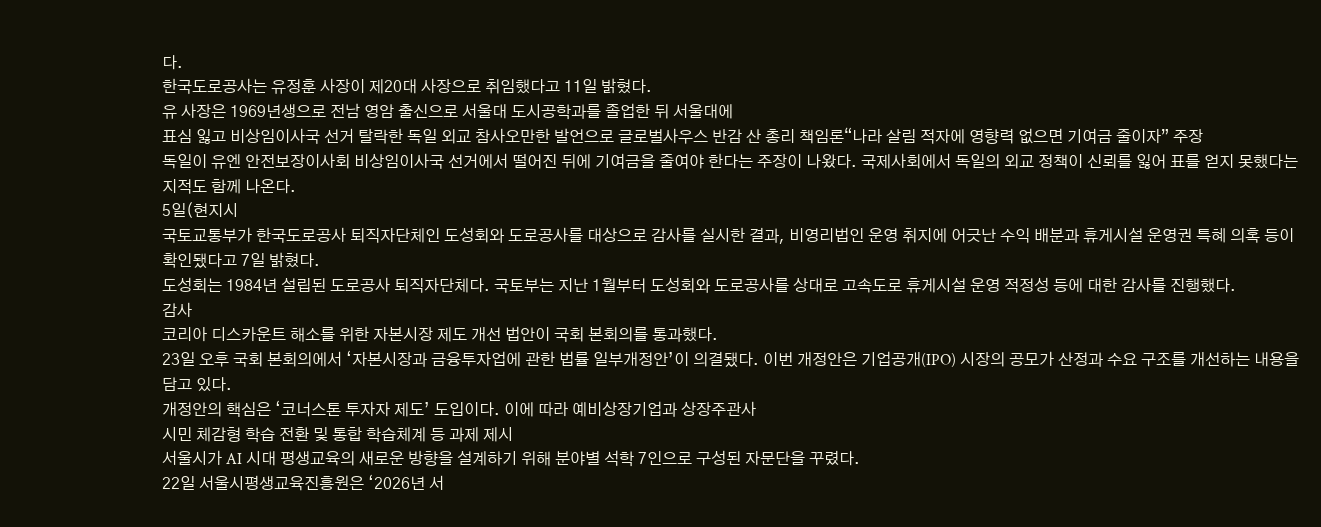다.
한국도로공사는 유정훈 사장이 제20대 사장으로 취임했다고 11일 밝혔다.
유 사장은 1969년생으로 전남 영암 출신으로 서울대 도시공학과를 졸업한 뒤 서울대에
표심 잃고 비상임이사국 선거 탈락한 독일 외교 참사오만한 발언으로 글로벌사우스 반감 산 총리 책임론“나라 살림 적자에 영향력 없으면 기여금 줄이자” 주장
독일이 유엔 안전보장이사회 비상임이사국 선거에서 떨어진 뒤에 기여금을 줄여야 한다는 주장이 나왔다. 국제사회에서 독일의 외교 정책이 신뢰를 잃어 표를 얻지 못했다는 지적도 함께 나온다.
5일(현지시
국토교통부가 한국도로공사 퇴직자단체인 도성회와 도로공사를 대상으로 감사를 실시한 결과, 비영리법인 운영 취지에 어긋난 수익 배분과 휴게시설 운영권 특혜 의혹 등이 확인됐다고 7일 밝혔다.
도성회는 1984년 설립된 도로공사 퇴직자단체다. 국토부는 지난 1월부터 도성회와 도로공사를 상대로 고속도로 휴게시설 운영 적정성 등에 대한 감사를 진행했다.
감사
코리아 디스카운트 해소를 위한 자본시장 제도 개선 법안이 국회 본회의를 통과했다.
23일 오후 국회 본회의에서 ‘자본시장과 금융투자업에 관한 법률 일부개정안’이 의결됐다. 이번 개정안은 기업공개(IPO) 시장의 공모가 산정과 수요 구조를 개선하는 내용을 담고 있다.
개정안의 핵심은 ‘코너스톤 투자자 제도’ 도입이다. 이에 따라 예비상장기업과 상장주관사
시민 체감형 학습 전환 및 통합 학습체계 등 과제 제시
서울시가 AI 시대 평생교육의 새로운 방향을 설계하기 위해 분야별 석학 7인으로 구성된 자문단을 꾸렸다.
22일 서울시평생교육진흥원은 ‘2026년 서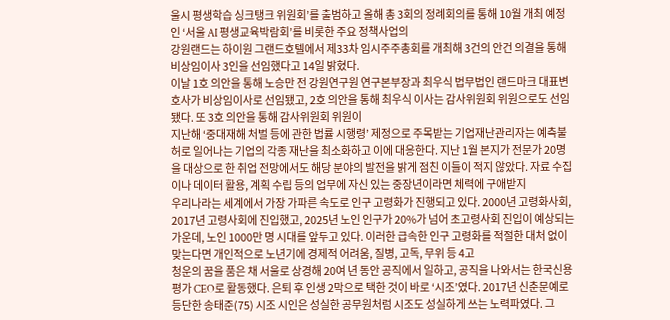울시 평생학습 싱크탱크 위원회’를 출범하고 올해 총 3회의 정례회의를 통해 10월 개최 예정인 ‘서울 AI 평생교육박람회’를 비롯한 주요 정책사업의
강원랜드는 하이원 그랜드호텔에서 제33차 임시주주총회를 개최해 3건의 안건 의결을 통해 비상임이사 3인을 선임했다고 14일 밝혔다.
이날 1호 의안을 통해 노승만 전 강원연구원 연구본부장과 최우식 법무법인 랜드마크 대표변호사가 비상임이사로 선임됐고, 2호 의안을 통해 최우식 이사는 감사위원회 위원으로도 선임됐다. 또 3호 의안을 통해 감사위원회 위원이
지난해 ‘중대재해 처벌 등에 관한 법률 시행령’ 제정으로 주목받는 기업재난관리자는 예측불허로 일어나는 기업의 각종 재난을 최소화하고 이에 대응한다. 지난 1월 본지가 전문가 20명을 대상으로 한 취업 전망에서도 해당 분야의 발전을 밝게 점친 이들이 적지 않았다. 자료 수집이나 데이터 활용, 계획 수립 등의 업무에 자신 있는 중장년이라면 체력에 구애받지
우리나라는 세계에서 가장 가파른 속도로 인구 고령화가 진행되고 있다. 2000년 고령화사회, 2017년 고령사회에 진입했고, 2025년 노인 인구가 20%가 넘어 초고령사회 진입이 예상되는 가운데, 노인 1000만 명 시대를 앞두고 있다. 이러한 급속한 인구 고령화를 적절한 대처 없이 맞는다면 개인적으로 노년기에 경제적 어려움, 질병, 고독, 무위 등 4고
청운의 꿈을 품은 채 서울로 상경해 20여 년 동안 공직에서 일하고, 공직을 나와서는 한국신용평가 CEO로 활동했다. 은퇴 후 인생 2막으로 택한 것이 바로 ‘시조’였다. 2017년 신춘문예로 등단한 송태준(75) 시조 시인은 성실한 공무원처럼 시조도 성실하게 쓰는 노력파였다. 그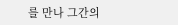를 만나 그간의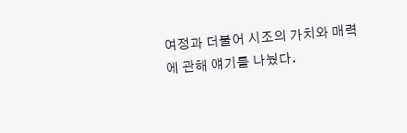여정과 더불어 시조의 가치와 매력에 관해 얘기를 나눴다.